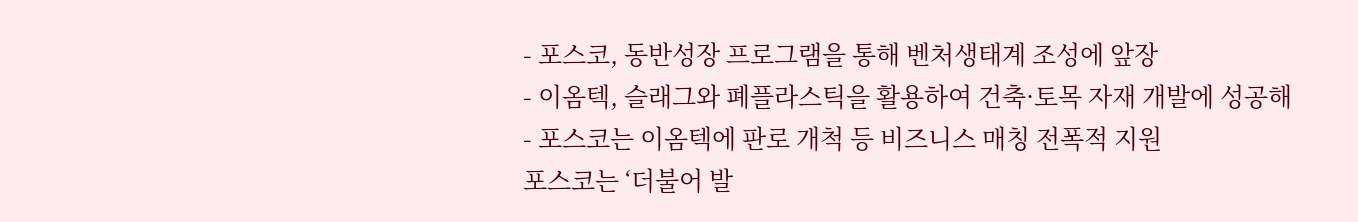- 포스코, 동반성장 프로그램을 통해 벤처생태계 조성에 앞장
- 이옴텍, 슬래그와 폐플라스틱을 활용하여 건축·토목 자재 개발에 성공해
- 포스코는 이옴텍에 판로 개척 등 비즈니스 매칭 전폭적 지원
포스코는 ‘더불어 발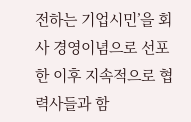전하는 기업시민’을 회사 경영이념으로 선포한 이후 지속적으로 협력사들과 함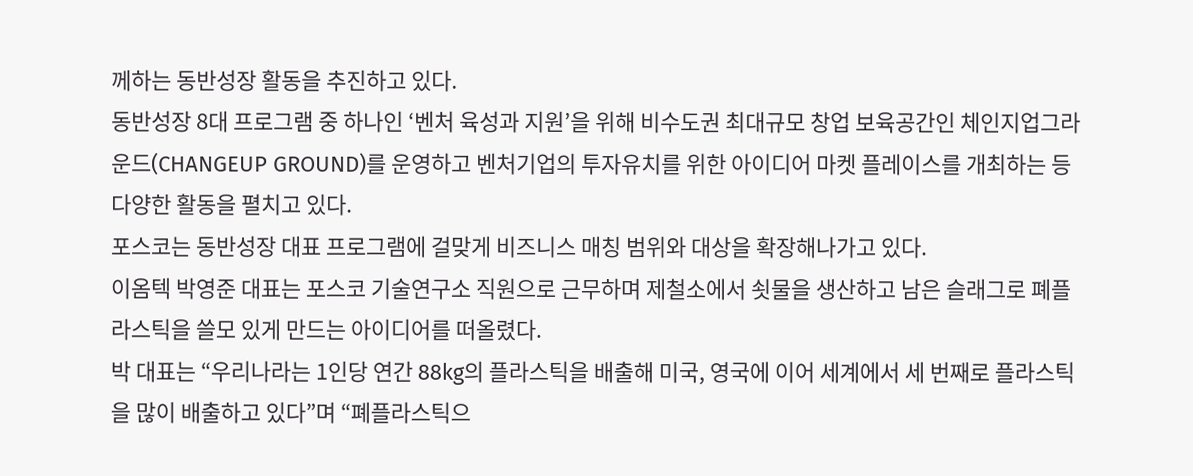께하는 동반성장 활동을 추진하고 있다.
동반성장 8대 프로그램 중 하나인 ‘벤처 육성과 지원’을 위해 비수도권 최대규모 창업 보육공간인 체인지업그라운드(CHANGEUP GROUND)를 운영하고 벤처기업의 투자유치를 위한 아이디어 마켓 플레이스를 개최하는 등 다양한 활동을 펼치고 있다.
포스코는 동반성장 대표 프로그램에 걸맞게 비즈니스 매칭 범위와 대상을 확장해나가고 있다.
이옴텍 박영준 대표는 포스코 기술연구소 직원으로 근무하며 제철소에서 쇳물을 생산하고 남은 슬래그로 폐플라스틱을 쓸모 있게 만드는 아이디어를 떠올렸다.
박 대표는 “우리나라는 1인당 연간 88kg의 플라스틱을 배출해 미국, 영국에 이어 세계에서 세 번째로 플라스틱을 많이 배출하고 있다”며 “폐플라스틱으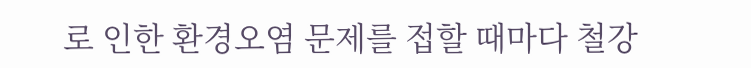로 인한 환경오염 문제를 접할 때마다 철강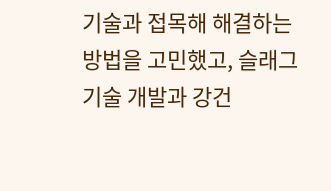기술과 접목해 해결하는 방법을 고민했고, 슬래그 기술 개발과 강건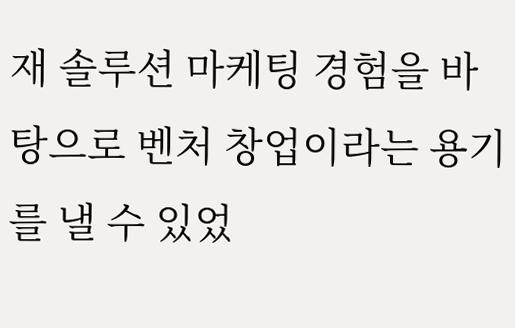재 솔루션 마케팅 경험을 바탕으로 벤처 창업이라는 용기를 낼 수 있었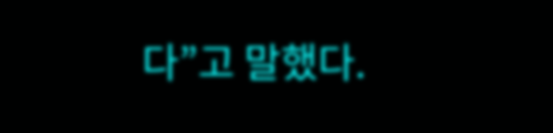다”고 말했다.